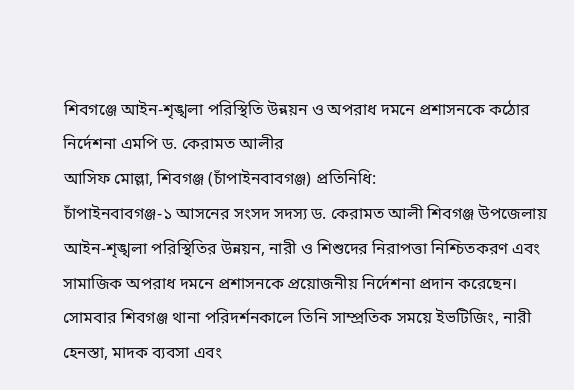শিবগঞ্জে আইন-শৃঙ্খলা পরিস্থিতি উন্নয়ন ও অপরাধ দমনে প্রশাসনকে কঠোর নির্দেশনা এমপি ড. কেরামত আলীর
আসিফ মোল্লা, শিবগঞ্জ (চাঁপাইনবাবগঞ্জ) প্রতিনিধি:
চাঁপাইনবাবগঞ্জ-১ আসনের সংসদ সদস্য ড. কেরামত আলী শিবগঞ্জ উপজেলায় আইন-শৃঙ্খলা পরিস্থিতির উন্নয়ন, নারী ও শিশুদের নিরাপত্তা নিশ্চিতকরণ এবং সামাজিক অপরাধ দমনে প্রশাসনকে প্রয়োজনীয় নির্দেশনা প্রদান করেছেন।
সোমবার শিবগঞ্জ থানা পরিদর্শনকালে তিনি সাম্প্রতিক সময়ে ইভটিজিং, নারী হেনস্তা, মাদক ব্যবসা এবং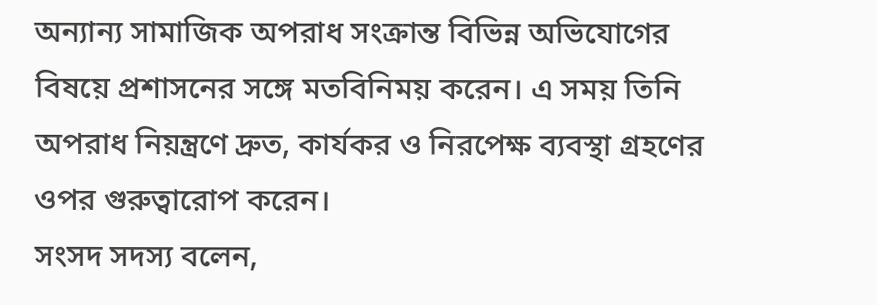অন্যান্য সামাজিক অপরাধ সংক্রান্ত বিভিন্ন অভিযোগের বিষয়ে প্রশাসনের সঙ্গে মতবিনিময় করেন। এ সময় তিনি অপরাধ নিয়ন্ত্রণে দ্রুত, কার্যকর ও নিরপেক্ষ ব্যবস্থা গ্রহণের ওপর গুরুত্বারোপ করেন।
সংসদ সদস্য বলেন,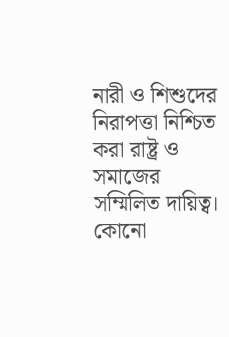নারী ও শিশুদের নিরাপত্তা নিশ্চিত করা রাষ্ট্র ও সমাজের সম্মিলিত দায়িত্ব। কোনো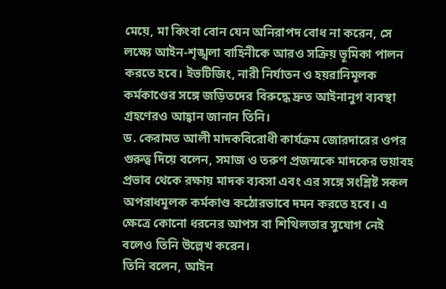মেয়ে, মা কিংবা বোন যেন অনিরাপদ বোধ না করেন, সে লক্ষ্যে আইন-শৃঙ্খলা বাহিনীকে আরও সক্রিয় ভূমিকা পালন করতে হবে। ইভটিজিং, নারী নির্যাতন ও হয়রানিমূলক কর্মকাণ্ডের সঙ্গে জড়িতদের বিরুদ্ধে দ্রুত আইনানুগ ব্যবস্থা গ্রহণেরও আহ্বান জানান তিনি।
ড. কেরামত আলী মাদকবিরোধী কার্যক্রম জোরদারের ওপর গুরুত্ব দিয়ে বলেন, সমাজ ও তরুণ প্রজন্মকে মাদকের ভয়াবহ প্রভাব থেকে রক্ষায় মাদক ব্যবসা এবং এর সঙ্গে সংশ্লিষ্ট সকল অপরাধমূলক কর্মকাণ্ড কঠোরভাবে দমন করতে হবে। এ ক্ষেত্রে কোনো ধরনের আপস বা শিথিলতার সুযোগ নেই বলেও তিনি উল্লেখ করেন।
তিনি বলেন, আইন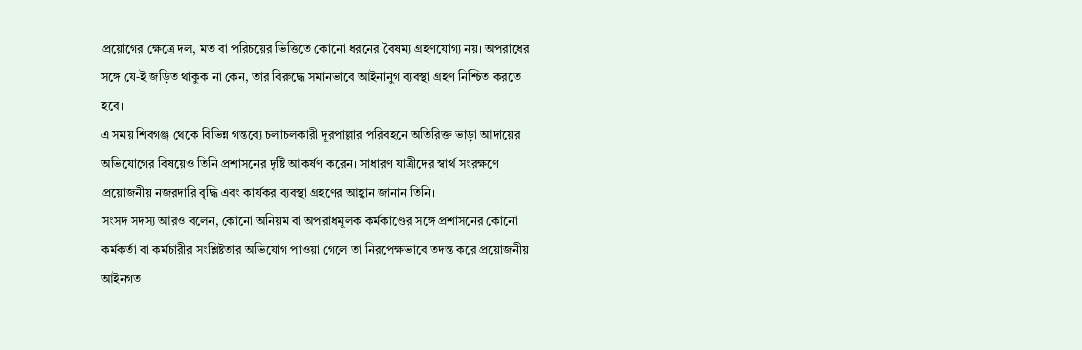প্রয়োগের ক্ষেত্রে দল, মত বা পরিচয়ের ভিত্তিতে কোনো ধরনের বৈষম্য গ্রহণযোগ্য নয়। অপরাধের সঙ্গে যে-ই জড়িত থাকুক না কেন, তার বিরুদ্ধে সমানভাবে আইনানুগ ব্যবস্থা গ্রহণ নিশ্চিত করতে হবে।
এ সময় শিবগঞ্জ থেকে বিভিন্ন গন্তব্যে চলাচলকারী দূরপাল্লার পরিবহনে অতিরিক্ত ভাড়া আদায়ের অভিযোগের বিষয়েও তিনি প্রশাসনের দৃষ্টি আকর্ষণ করেন। সাধারণ যাত্রীদের স্বার্থ সংরক্ষণে প্রয়োজনীয় নজরদারি বৃদ্ধি এবং কার্যকর ব্যবস্থা গ্রহণের আহ্বান জানান তিনি।
সংসদ সদস্য আরও বলেন, কোনো অনিয়ম বা অপরাধমূলক কর্মকাণ্ডের সঙ্গে প্রশাসনের কোনো কর্মকর্তা বা কর্মচারীর সংশ্লিষ্টতার অভিযোগ পাওয়া গেলে তা নিরপেক্ষভাবে তদন্ত করে প্রয়োজনীয় আইনগত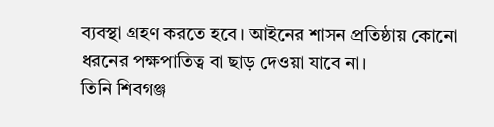ব্যবস্থা গ্রহণ করতে হবে। আইনের শাসন প্রতিষ্ঠায় কোনো ধরনের পক্ষপাতিত্ব বা ছাড় দেওয়া যাবে না।
তিনি শিবগঞ্জ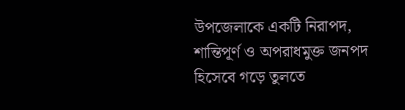উপজেলাকে একটি নিরাপদ, শান্তিপূর্ণ ও অপরাধমুক্ত জনপদ হিসেবে গড়ে তুলতে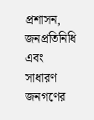প্রশাসন, জনপ্রতিনিধি এবং সাধারণ জনগণের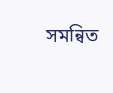সমন্বিত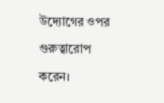উদ্যোগের ওপর গুরুত্বারোপ করেন।